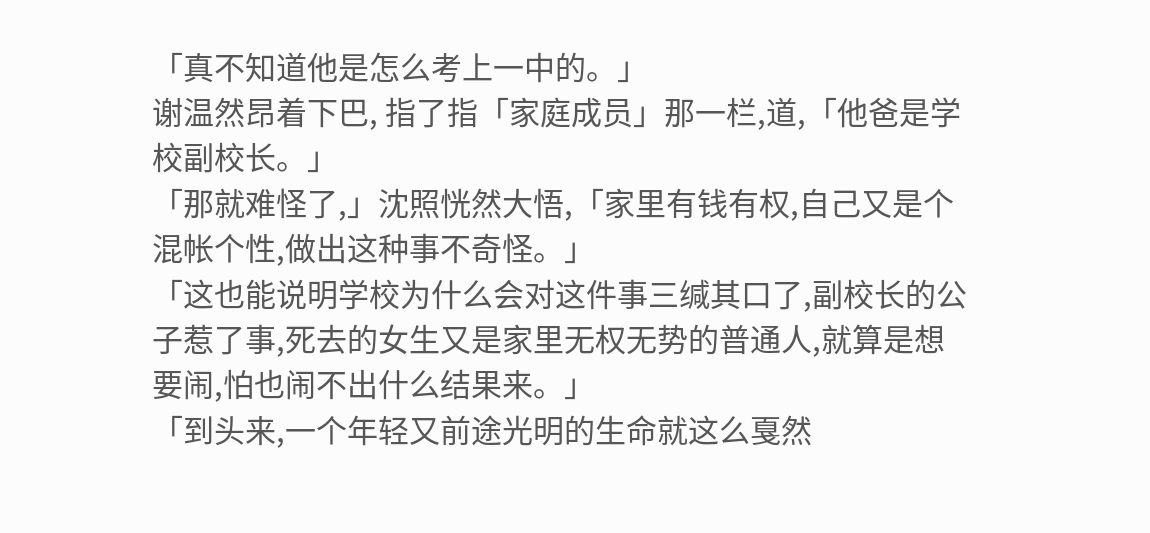「真不知道他是怎么考上一中的。」
谢温然昂着下巴, 指了指「家庭成员」那一栏,道,「他爸是学校副校长。」
「那就难怪了,」沈照恍然大悟,「家里有钱有权,自己又是个混帐个性,做出这种事不奇怪。」
「这也能说明学校为什么会对这件事三缄其口了,副校长的公子惹了事,死去的女生又是家里无权无势的普通人,就算是想要闹,怕也闹不出什么结果来。」
「到头来,一个年轻又前途光明的生命就这么戛然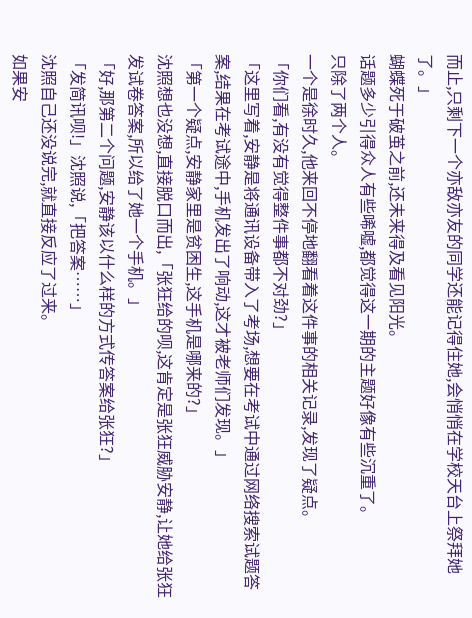而止,只剩下一个亦敌亦友的同学还能记得住她,会悄悄在学校天台上祭拜她了。」
蝴蝶死于破茧之前,还未来得及看见阳光。
话题多少引得众人有些唏嘘,都觉得这一期的主题好像有些沉重了。
只除了两个人。
一个是徐时久,他来回不停地翻看着这件事的相关记录,发现了疑点。
「你们看,有没有觉得整件事都不对劲?」
「这里写着,安静是将通讯设备带入了考场,想要在考试中通过网络搜索试题答案,结果在考试途中,手机发出了响动,这才被老师们发现。」
「第一个疑点,安静家里是贫困生,这手机是哪来的?」
沈照想也没想,直接脱口而出,「张狂给的呗,这肯定是张狂威胁安静,让她给张狂发试卷答案,所以给了她一个手机。」
「好,那第二个问题,安静该以什么样的方式传答案给张狂?」
「发简讯呗!」沈照说,「把答案……」
沈照自己还没说完,就直接反应了过来。
如果安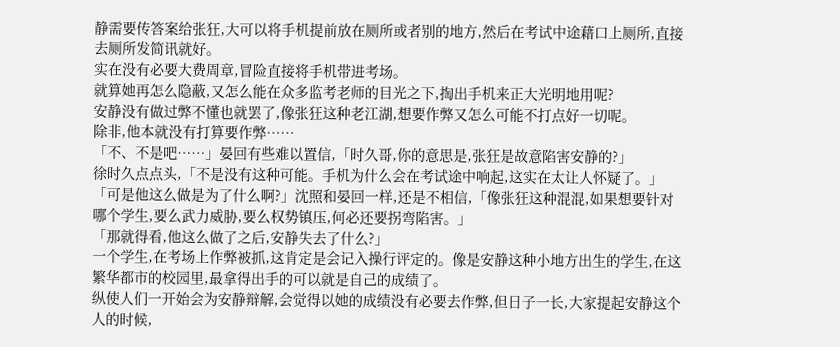静需要传答案给张狂,大可以将手机提前放在厕所或者别的地方,然后在考试中途藉口上厕所,直接去厕所发简讯就好。
实在没有必要大费周章,冒险直接将手机带进考场。
就算她再怎么隐蔽,又怎么能在众多监考老师的目光之下,掏出手机来正大光明地用呢?
安静没有做过弊不懂也就罢了,像张狂这种老江湖,想要作弊又怎么可能不打点好一切呢。
除非,他本就没有打算要作弊……
「不、不是吧……」晏回有些难以置信,「时久哥,你的意思是,张狂是故意陷害安静的?」
徐时久点点头,「不是没有这种可能。手机为什么会在考试途中响起,这实在太让人怀疑了。」
「可是他这么做是为了什么啊?」沈照和晏回一样,还是不相信,「像张狂这种混混,如果想要针对哪个学生,要么武力威胁,要么权势镇压,何必还要拐弯陷害。」
「那就得看,他这么做了之后,安静失去了什么?」
一个学生,在考场上作弊被抓,这肯定是会记入操行评定的。像是安静这种小地方出生的学生,在这繁华都市的校园里,最拿得出手的可以就是自己的成绩了。
纵使人们一开始会为安静辩解,会觉得以她的成绩没有必要去作弊,但日子一长,大家提起安静这个人的时候,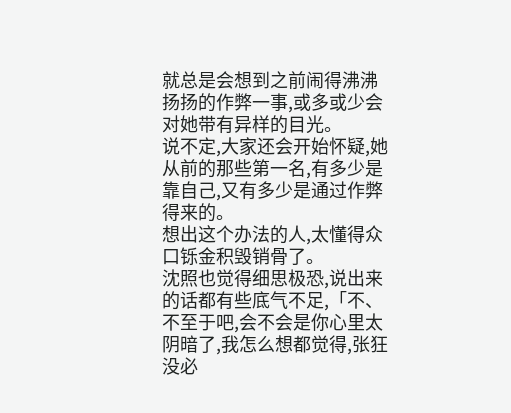就总是会想到之前闹得沸沸扬扬的作弊一事,或多或少会对她带有异样的目光。
说不定,大家还会开始怀疑,她从前的那些第一名,有多少是靠自己,又有多少是通过作弊得来的。
想出这个办法的人,太懂得众口铄金积毁销骨了。
沈照也觉得细思极恐,说出来的话都有些底气不足,「不、不至于吧,会不会是你心里太阴暗了,我怎么想都觉得,张狂没必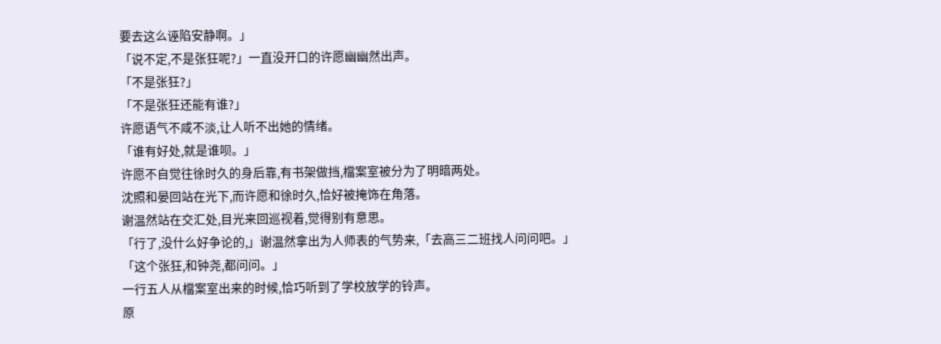要去这么诬陷安静啊。」
「说不定,不是张狂呢?」一直没开口的许愿幽幽然出声。
「不是张狂?」
「不是张狂还能有谁?」
许愿语气不咸不淡,让人听不出她的情绪。
「谁有好处,就是谁呗。」
许愿不自觉往徐时久的身后靠,有书架做挡,檔案室被分为了明暗两处。
沈照和晏回站在光下,而许愿和徐时久,恰好被掩饰在角落。
谢温然站在交汇处,目光来回巡视着,觉得别有意思。
「行了,没什么好争论的,」谢温然拿出为人师表的气势来,「去高三二班找人问问吧。」
「这个张狂,和钟尧,都问问。」
一行五人从檔案室出来的时候,恰巧听到了学校放学的铃声。
原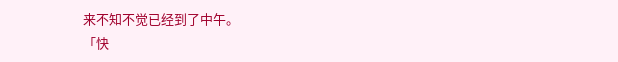来不知不觉已经到了中午。
「快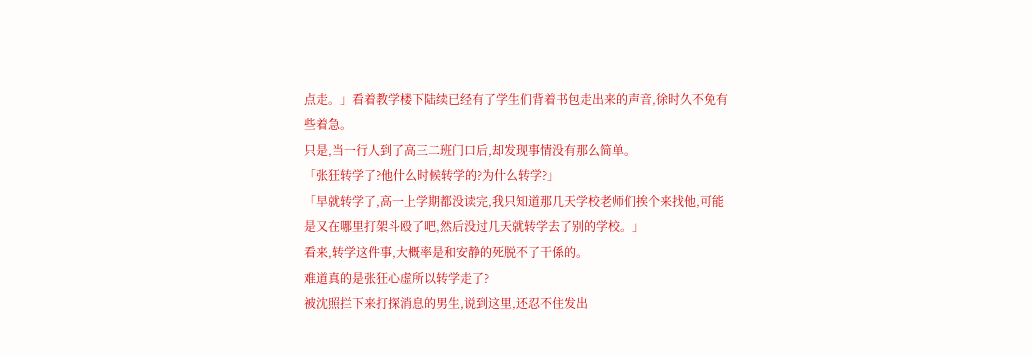点走。」看着教学楼下陆续已经有了学生们背着书包走出来的声音,徐时久不免有些着急。
只是,当一行人到了高三二班门口后,却发现事情没有那么简单。
「张狂转学了?他什么时候转学的?为什么转学?」
「早就转学了,高一上学期都没读完,我只知道那几天学校老师们挨个来找他,可能是又在哪里打架斗殴了吧,然后没过几天就转学去了别的学校。」
看来,转学这件事,大概率是和安静的死脱不了干係的。
难道真的是张狂心虚所以转学走了?
被沈照拦下来打探消息的男生,说到这里,还忍不住发出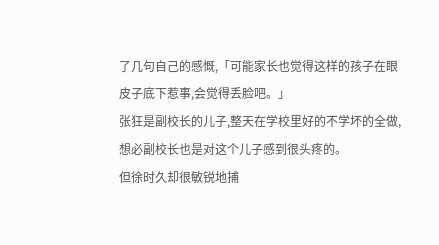了几句自己的感慨,「可能家长也觉得这样的孩子在眼皮子底下惹事,会觉得丢脸吧。」
张狂是副校长的儿子,整天在学校里好的不学坏的全做,想必副校长也是对这个儿子感到很头疼的。
但徐时久却很敏锐地捕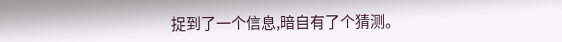捉到了一个信息,暗自有了个猜测。